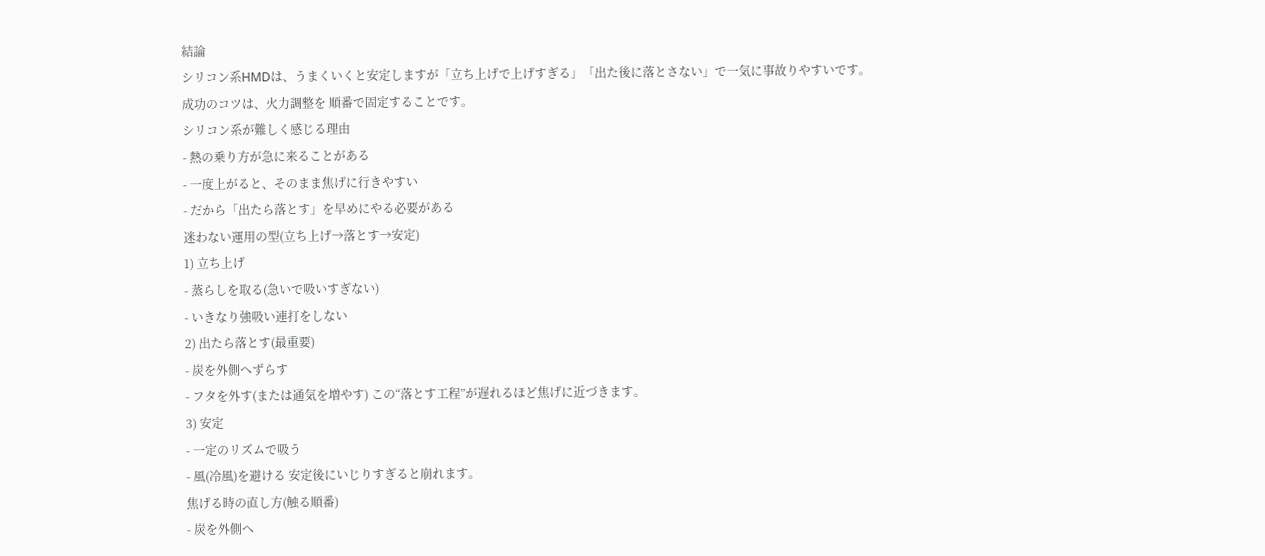結論
シリコン系HMDは、うまくいくと安定しますが「立ち上げで上げすぎる」「出た後に落とさない」で一気に事故りやすいです。
成功のコツは、火力調整を 順番で固定することです。
シリコン系が難しく感じる理由
- 熱の乗り方が急に来ることがある
- 一度上がると、そのまま焦げに行きやすい
- だから「出たら落とす」を早めにやる必要がある
迷わない運用の型(立ち上げ→落とす→安定)
1) 立ち上げ
- 蒸らしを取る(急いで吸いすぎない)
- いきなり強吸い連打をしない
2) 出たら落とす(最重要)
- 炭を外側へずらす
- フタを外す(または通気を増やす) この“落とす工程”が遅れるほど焦げに近づきます。
3) 安定
- 一定のリズムで吸う
- 風(冷風)を避ける 安定後にいじりすぎると崩れます。
焦げる時の直し方(触る順番)
- 炭を外側へ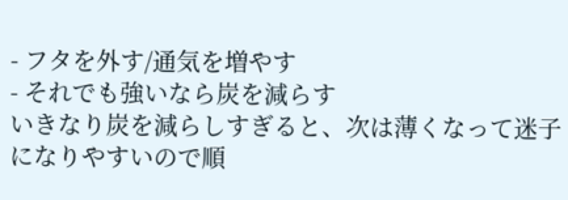- フタを外す/通気を増やす
- それでも強いなら炭を減らす
いきなり炭を減らしすぎると、次は薄くなって迷子になりやすいので順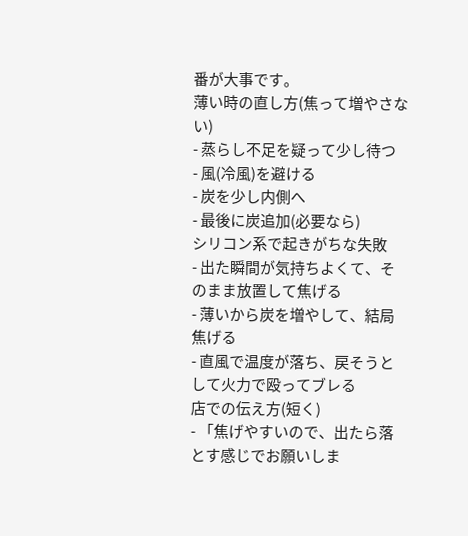番が大事です。
薄い時の直し方(焦って増やさない)
- 蒸らし不足を疑って少し待つ
- 風(冷風)を避ける
- 炭を少し内側へ
- 最後に炭追加(必要なら)
シリコン系で起きがちな失敗
- 出た瞬間が気持ちよくて、そのまま放置して焦げる
- 薄いから炭を増やして、結局焦げる
- 直風で温度が落ち、戻そうとして火力で殴ってブレる
店での伝え方(短く)
- 「焦げやすいので、出たら落とす感じでお願いしま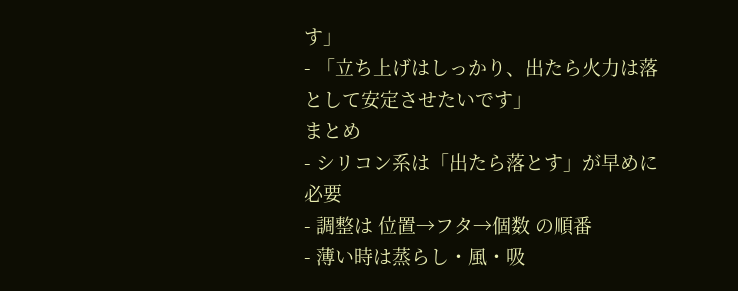す」
- 「立ち上げはしっかり、出たら火力は落として安定させたいです」
まとめ
- シリコン系は「出たら落とす」が早めに必要
- 調整は 位置→フタ→個数 の順番
- 薄い時は蒸らし・風・吸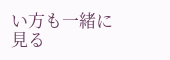い方も一緒に見る